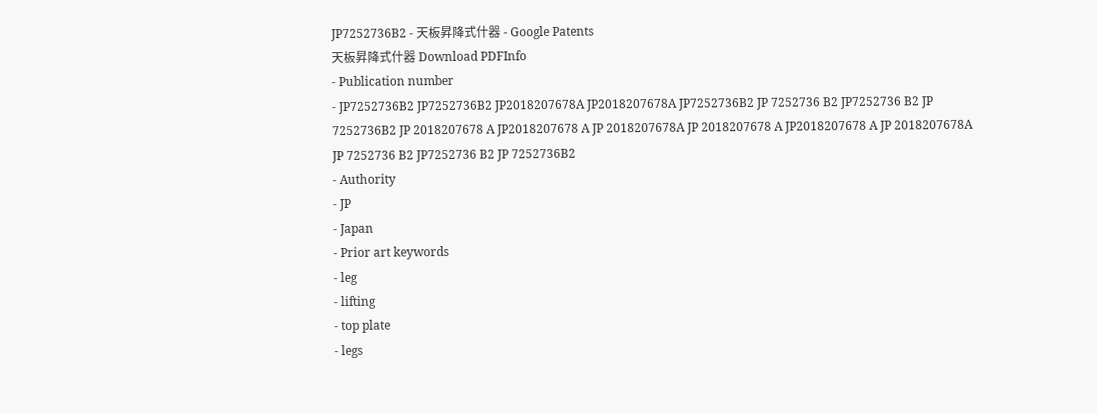JP7252736B2 - 天板昇降式什器 - Google Patents
天板昇降式什器 Download PDFInfo
- Publication number
- JP7252736B2 JP7252736B2 JP2018207678A JP2018207678A JP7252736B2 JP 7252736 B2 JP7252736 B2 JP 7252736B2 JP 2018207678 A JP2018207678 A JP 2018207678A JP 2018207678 A JP2018207678 A JP 2018207678A JP 7252736 B2 JP7252736 B2 JP 7252736B2
- Authority
- JP
- Japan
- Prior art keywords
- leg
- lifting
- top plate
- legs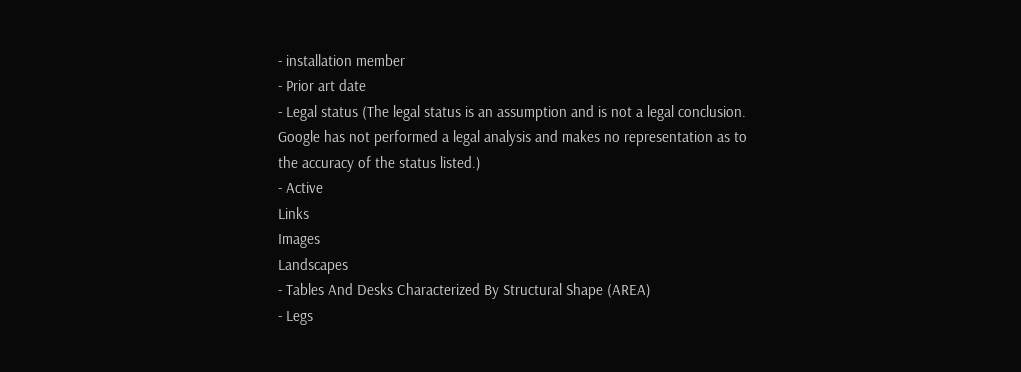- installation member
- Prior art date
- Legal status (The legal status is an assumption and is not a legal conclusion. Google has not performed a legal analysis and makes no representation as to the accuracy of the status listed.)
- Active
Links
Images
Landscapes
- Tables And Desks Characterized By Structural Shape (AREA)
- Legs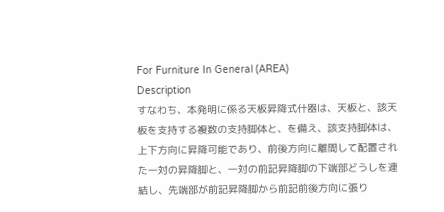For Furniture In General (AREA)
Description
すなわち、本発明に係る天板昇降式什器は、天板と、該天板を支持する複数の支持脚体と、を備え、該支持脚体は、上下方向に昇降可能であり、前後方向に離間して配置された一対の昇降脚と、一対の前記昇降脚の下端部どうしを連結し、先端部が前記昇降脚から前記前後方向に張り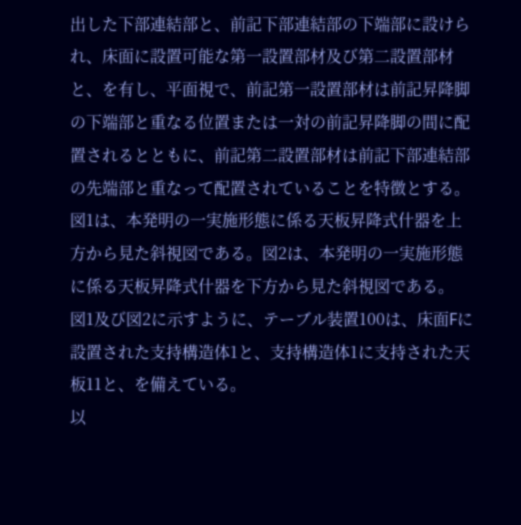出した下部連結部と、前記下部連結部の下端部に設けられ、床面に設置可能な第一設置部材及び第二設置部材と、を有し、平面視で、前記第一設置部材は前記昇降脚の下端部と重なる位置または一対の前記昇降脚の間に配置されるとともに、前記第二設置部材は前記下部連結部の先端部と重なって配置されていることを特徴とする。
図1は、本発明の一実施形態に係る天板昇降式什器を上方から見た斜視図である。図2は、本発明の一実施形態に係る天板昇降式什器を下方から見た斜視図である。
図1及び図2に示すように、テーブル装置100は、床面Fに設置された支持構造体1と、支持構造体1に支持された天板11と、を備えている。
以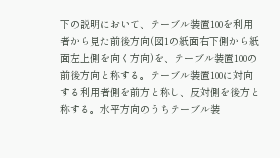下の説明において、テーブル装置100を利用者から見た前後方向(図1の紙面右下側から紙面左上側を向く方向)を、テーブル装置100の前後方向と称する。テーブル装置100に対向する利用者側を前方と称し、反対側を後方と称する。水平方向のうちテーブル装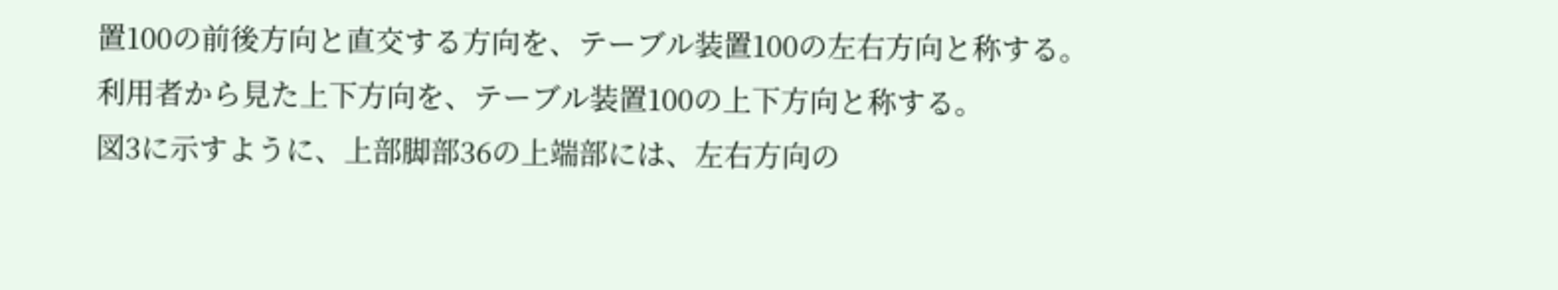置100の前後方向と直交する方向を、テーブル装置100の左右方向と称する。利用者から見た上下方向を、テーブル装置100の上下方向と称する。
図3に示すように、上部脚部36の上端部には、左右方向の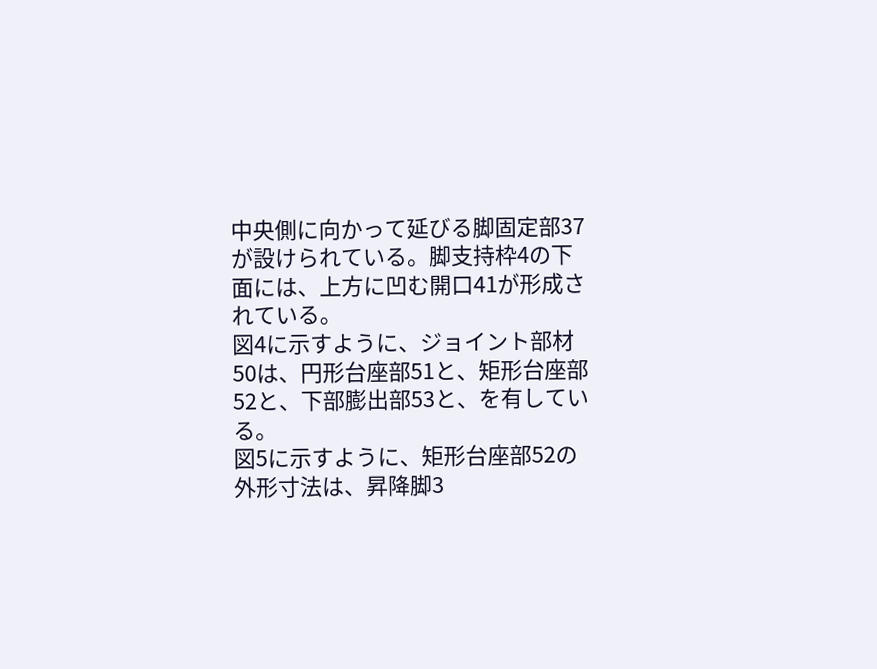中央側に向かって延びる脚固定部37が設けられている。脚支持枠4の下面には、上方に凹む開口41が形成されている。
図4に示すように、ジョイント部材50は、円形台座部51と、矩形台座部52と、下部膨出部53と、を有している。
図5に示すように、矩形台座部52の外形寸法は、昇降脚3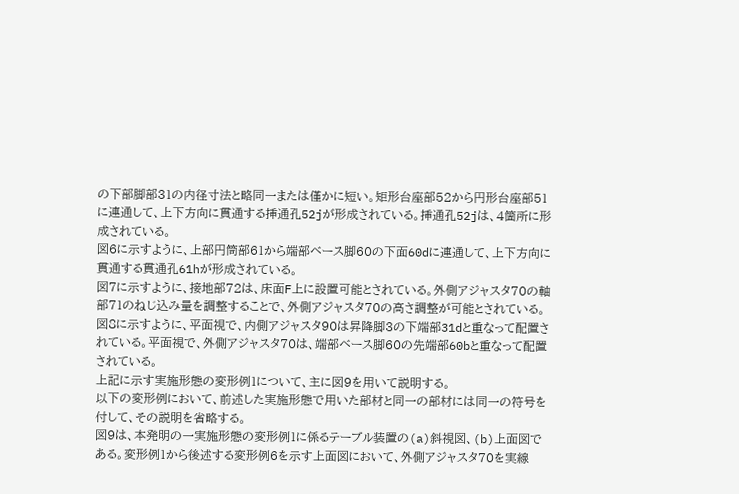の下部脚部31の内径寸法と略同一または僅かに短い。矩形台座部52から円形台座部51に連通して、上下方向に貫通する挿通孔52jが形成されている。挿通孔52jは、4箇所に形成されている。
図6に示すように、上部円筒部61から端部ベース脚60の下面60dに連通して、上下方向に貫通する貫通孔61hが形成されている。
図7に示すように、接地部72は、床面F上に設置可能とされている。外側アジャスタ70の軸部71のねじ込み量を調整することで、外側アジャスタ70の高さ調整が可能とされている。
図8に示すように、平面視で、内側アジャスタ90は昇降脚3の下端部31dと重なって配置されている。平面視で、外側アジャスタ70は、端部ベース脚60の先端部60bと重なって配置されている。
上記に示す実施形態の変形例1について、主に図9を用いて説明する。
以下の変形例において、前述した実施形態で用いた部材と同一の部材には同一の符号を付して、その説明を省略する。
図9は、本発明の一実施形態の変形例1に係るテーブル装置の(a)斜視図、(b)上面図である。変形例1から後述する変形例6を示す上面図において、外側アジャスタ70を実線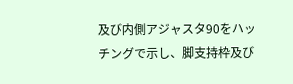及び内側アジャスタ90をハッチングで示し、脚支持枠及び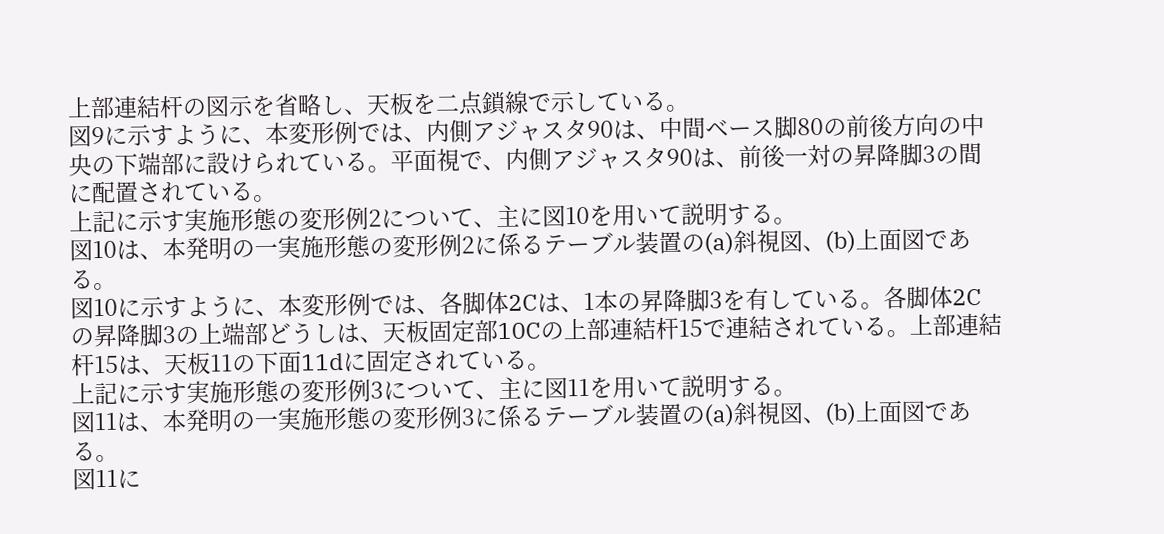上部連結杆の図示を省略し、天板を二点鎖線で示している。
図9に示すように、本変形例では、内側アジャスタ90は、中間ベース脚80の前後方向の中央の下端部に設けられている。平面視で、内側アジャスタ90は、前後一対の昇降脚3の間に配置されている。
上記に示す実施形態の変形例2について、主に図10を用いて説明する。
図10は、本発明の一実施形態の変形例2に係るテーブル装置の(a)斜視図、(b)上面図である。
図10に示すように、本変形例では、各脚体2Cは、1本の昇降脚3を有している。各脚体2Cの昇降脚3の上端部どうしは、天板固定部10Cの上部連結杆15で連結されている。上部連結杆15は、天板11の下面11dに固定されている。
上記に示す実施形態の変形例3について、主に図11を用いて説明する。
図11は、本発明の一実施形態の変形例3に係るテーブル装置の(a)斜視図、(b)上面図である。
図11に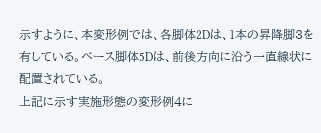示すように、本変形例では、各脚体2Dは、1本の昇降脚3を有している。ベース脚体5Dは、前後方向に沿う一直線状に配置されている。
上記に示す実施形態の変形例4に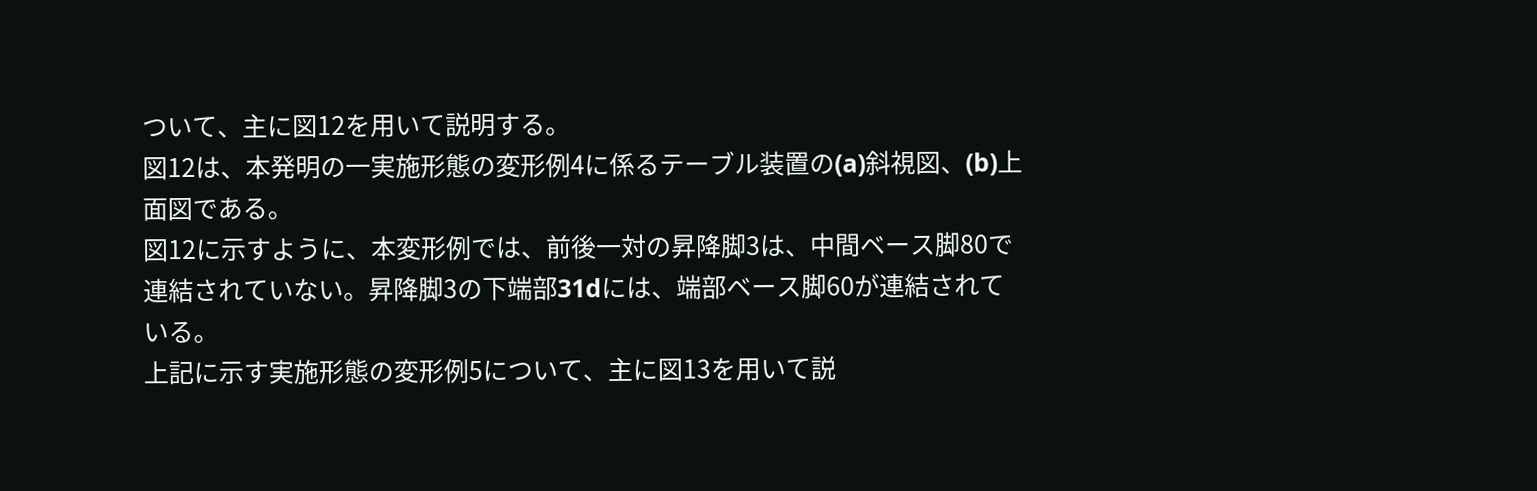ついて、主に図12を用いて説明する。
図12は、本発明の一実施形態の変形例4に係るテーブル装置の(a)斜視図、(b)上面図である。
図12に示すように、本変形例では、前後一対の昇降脚3は、中間ベース脚80で連結されていない。昇降脚3の下端部31dには、端部ベース脚60が連結されている。
上記に示す実施形態の変形例5について、主に図13を用いて説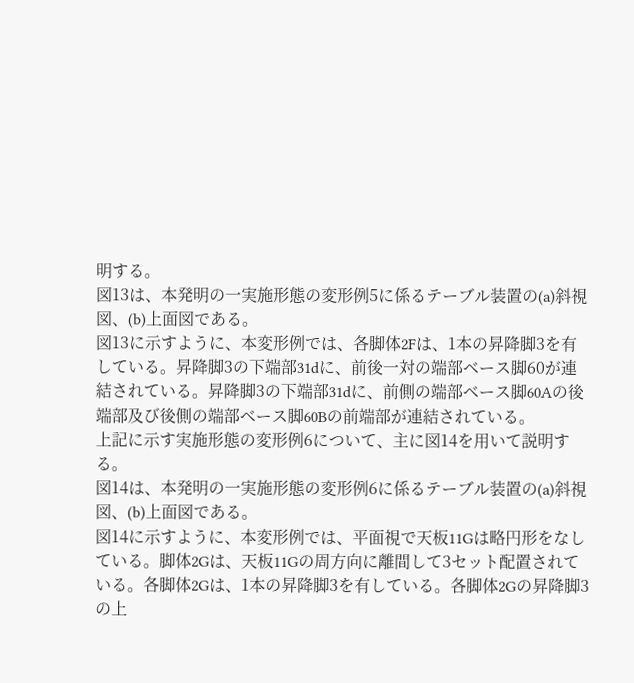明する。
図13は、本発明の一実施形態の変形例5に係るテーブル装置の(a)斜視図、(b)上面図である。
図13に示すように、本変形例では、各脚体2Fは、1本の昇降脚3を有している。昇降脚3の下端部31dに、前後一対の端部ベース脚60が連結されている。昇降脚3の下端部31dに、前側の端部ベース脚60Aの後端部及び後側の端部ベース脚60Bの前端部が連結されている。
上記に示す実施形態の変形例6について、主に図14を用いて説明する。
図14は、本発明の一実施形態の変形例6に係るテーブル装置の(a)斜視図、(b)上面図である。
図14に示すように、本変形例では、平面視で天板11Gは略円形をなしている。脚体2Gは、天板11Gの周方向に離間して3セット配置されている。各脚体2Gは、1本の昇降脚3を有している。各脚体2Gの昇降脚3の上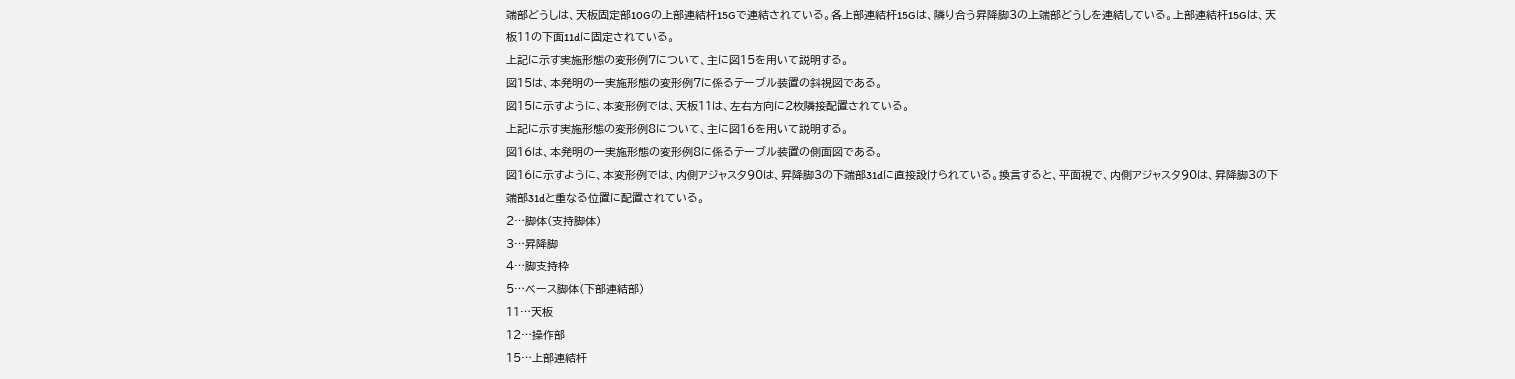端部どうしは、天板固定部10Gの上部連結杆15Gで連結されている。各上部連結杆15Gは、隣り合う昇降脚3の上端部どうしを連結している。上部連結杆15Gは、天板11の下面11dに固定されている。
上記に示す実施形態の変形例7について、主に図15を用いて説明する。
図15は、本発明の一実施形態の変形例7に係るテーブル装置の斜視図である。
図15に示すように、本変形例では、天板11は、左右方向に2枚隣接配置されている。
上記に示す実施形態の変形例8について、主に図16を用いて説明する。
図16は、本発明の一実施形態の変形例8に係るテーブル装置の側面図である。
図16に示すように、本変形例では、内側アジャスタ90は、昇降脚3の下端部31dに直接設けられている。換言すると、平面視で、内側アジャスタ90は、昇降脚3の下端部31dと重なる位置に配置されている。
2…脚体(支持脚体)
3…昇降脚
4…脚支持枠
5…ベース脚体(下部連結部)
11…天板
12…操作部
15…上部連結杆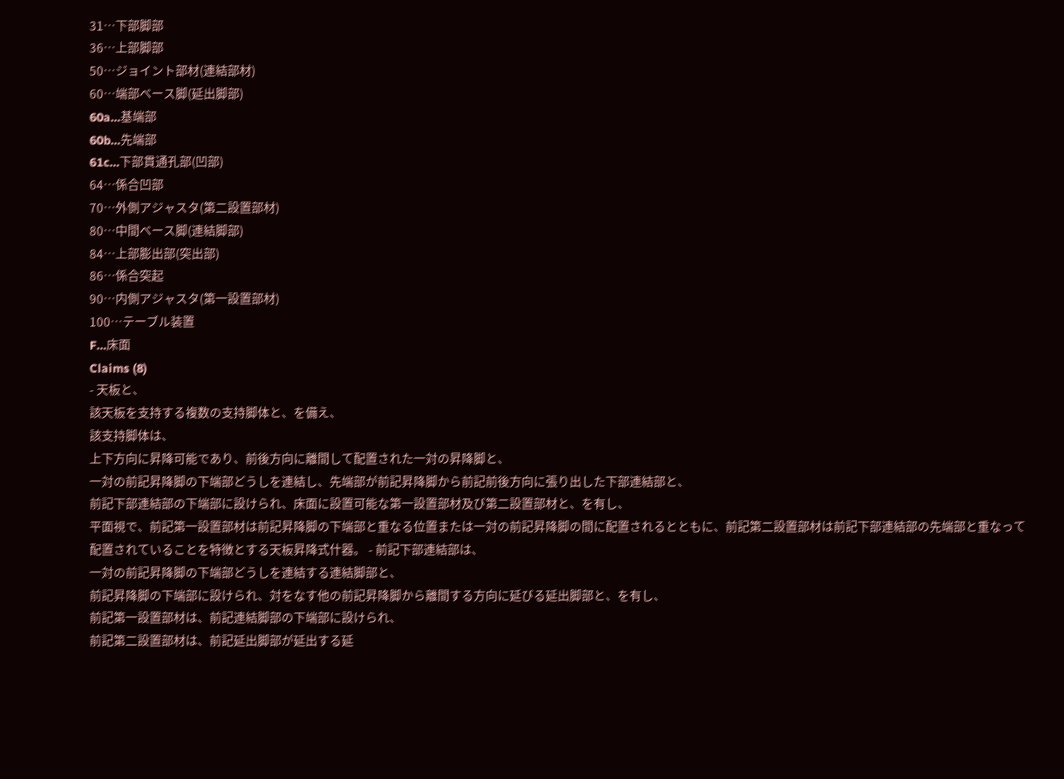31…下部脚部
36…上部脚部
50…ジョイント部材(連結部材)
60…端部ベース脚(延出脚部)
60a…基端部
60b…先端部
61c…下部貫通孔部(凹部)
64…係合凹部
70…外側アジャスタ(第二設置部材)
80…中間ベース脚(連結脚部)
84…上部膨出部(突出部)
86…係合突起
90…内側アジャスタ(第一設置部材)
100…テーブル装置
F…床面
Claims (8)
- 天板と、
該天板を支持する複数の支持脚体と、を備え、
該支持脚体は、
上下方向に昇降可能であり、前後方向に離間して配置された一対の昇降脚と、
一対の前記昇降脚の下端部どうしを連結し、先端部が前記昇降脚から前記前後方向に張り出した下部連結部と、
前記下部連結部の下端部に設けられ、床面に設置可能な第一設置部材及び第二設置部材と、を有し、
平面視で、前記第一設置部材は前記昇降脚の下端部と重なる位置または一対の前記昇降脚の間に配置されるとともに、前記第二設置部材は前記下部連結部の先端部と重なって配置されていることを特徴とする天板昇降式什器。 - 前記下部連結部は、
一対の前記昇降脚の下端部どうしを連結する連結脚部と、
前記昇降脚の下端部に設けられ、対をなす他の前記昇降脚から離間する方向に延びる延出脚部と、を有し、
前記第一設置部材は、前記連結脚部の下端部に設けられ、
前記第二設置部材は、前記延出脚部が延出する延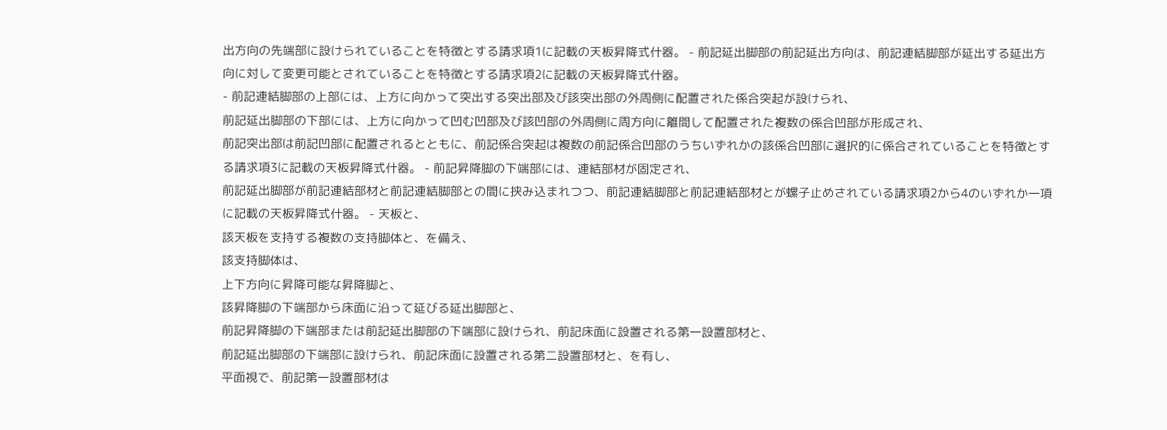出方向の先端部に設けられていることを特徴とする請求項1に記載の天板昇降式什器。 - 前記延出脚部の前記延出方向は、前記連結脚部が延出する延出方向に対して変更可能とされていることを特徴とする請求項2に記載の天板昇降式什器。
- 前記連結脚部の上部には、上方に向かって突出する突出部及び該突出部の外周側に配置された係合突起が設けられ、
前記延出脚部の下部には、上方に向かって凹む凹部及び該凹部の外周側に周方向に離間して配置された複数の係合凹部が形成され、
前記突出部は前記凹部に配置されるとともに、前記係合突起は複数の前記係合凹部のうちいずれかの該係合凹部に選択的に係合されていることを特徴とする請求項3に記載の天板昇降式什器。 - 前記昇降脚の下端部には、連結部材が固定され、
前記延出脚部が前記連結部材と前記連結脚部との間に挟み込まれつつ、前記連結脚部と前記連結部材とが螺子止めされている請求項2から4のいずれか一項に記載の天板昇降式什器。 - 天板と、
該天板を支持する複数の支持脚体と、を備え、
該支持脚体は、
上下方向に昇降可能な昇降脚と、
該昇降脚の下端部から床面に沿って延びる延出脚部と、
前記昇降脚の下端部または前記延出脚部の下端部に設けられ、前記床面に設置される第一設置部材と、
前記延出脚部の下端部に設けられ、前記床面に設置される第二設置部材と、を有し、
平面視で、前記第一設置部材は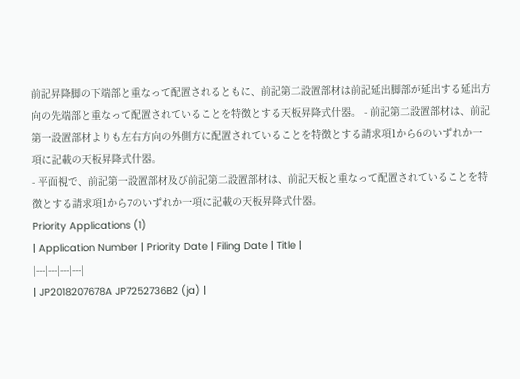前記昇降脚の下端部と重なって配置されるともに、前記第二設置部材は前記延出脚部が延出する延出方向の先端部と重なって配置されていることを特徴とする天板昇降式什器。 - 前記第二設置部材は、前記第一設置部材よりも左右方向の外側方に配置されていることを特徴とする請求項1から6のいずれか一項に記載の天板昇降式什器。
- 平面視で、前記第一設置部材及び前記第二設置部材は、前記天板と重なって配置されていることを特徴とする請求項1から7のいずれか一項に記載の天板昇降式什器。
Priority Applications (1)
| Application Number | Priority Date | Filing Date | Title |
|---|---|---|---|
| JP2018207678A JP7252736B2 (ja) |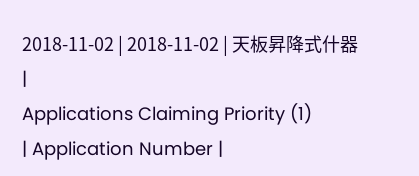2018-11-02 | 2018-11-02 | 天板昇降式什器 |
Applications Claiming Priority (1)
| Application Number |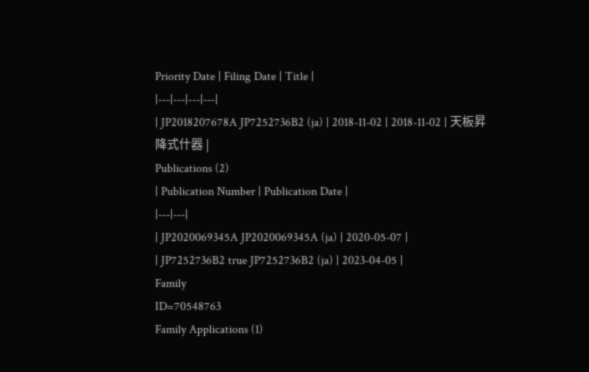Priority Date | Filing Date | Title |
|---|---|---|---|
| JP2018207678A JP7252736B2 (ja) | 2018-11-02 | 2018-11-02 | 天板昇降式什器 |
Publications (2)
| Publication Number | Publication Date |
|---|---|
| JP2020069345A JP2020069345A (ja) | 2020-05-07 |
| JP7252736B2 true JP7252736B2 (ja) | 2023-04-05 |
Family
ID=70548763
Family Applications (1)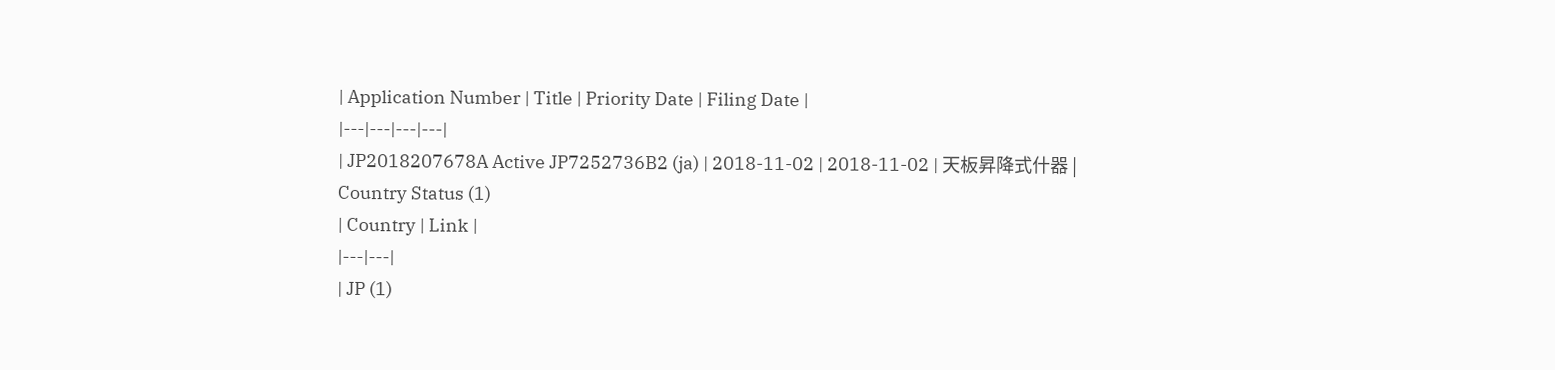| Application Number | Title | Priority Date | Filing Date |
|---|---|---|---|
| JP2018207678A Active JP7252736B2 (ja) | 2018-11-02 | 2018-11-02 | 天板昇降式什器 |
Country Status (1)
| Country | Link |
|---|---|
| JP (1)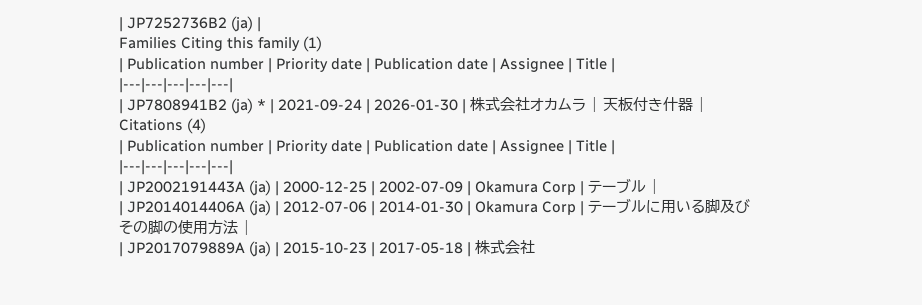| JP7252736B2 (ja) |
Families Citing this family (1)
| Publication number | Priority date | Publication date | Assignee | Title |
|---|---|---|---|---|
| JP7808941B2 (ja) * | 2021-09-24 | 2026-01-30 | 株式会社オカムラ | 天板付き什器 |
Citations (4)
| Publication number | Priority date | Publication date | Assignee | Title |
|---|---|---|---|---|
| JP2002191443A (ja) | 2000-12-25 | 2002-07-09 | Okamura Corp | テーブル |
| JP2014014406A (ja) | 2012-07-06 | 2014-01-30 | Okamura Corp | テーブルに用いる脚及びその脚の使用方法 |
| JP2017079889A (ja) | 2015-10-23 | 2017-05-18 | 株式会社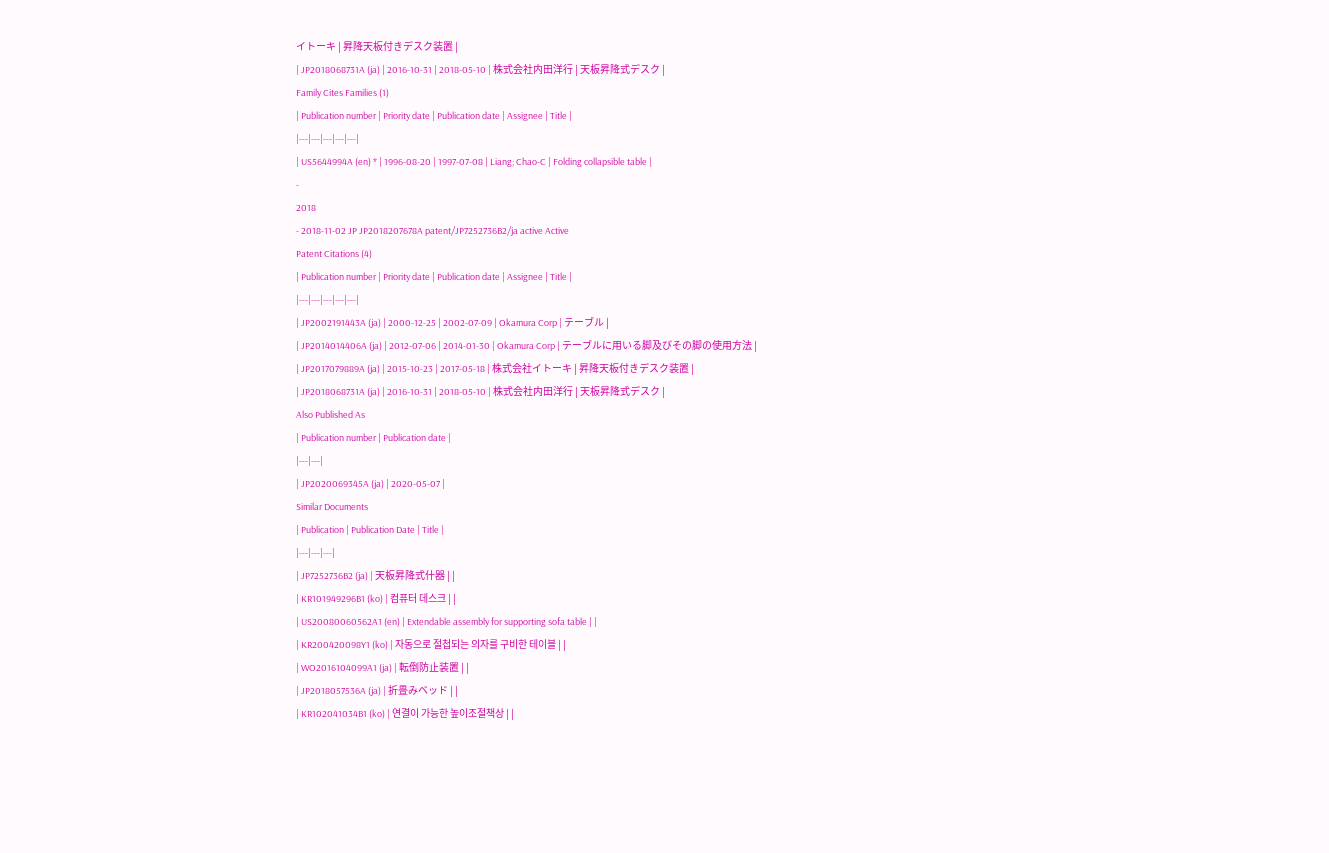イトーキ | 昇降天板付きデスク装置 |
| JP2018068731A (ja) | 2016-10-31 | 2018-05-10 | 株式会社内田洋行 | 天板昇降式デスク |
Family Cites Families (1)
| Publication number | Priority date | Publication date | Assignee | Title |
|---|---|---|---|---|
| US5644994A (en) * | 1996-08-20 | 1997-07-08 | Liang; Chao-C | Folding collapsible table |
-
2018
- 2018-11-02 JP JP2018207678A patent/JP7252736B2/ja active Active
Patent Citations (4)
| Publication number | Priority date | Publication date | Assignee | Title |
|---|---|---|---|---|
| JP2002191443A (ja) | 2000-12-25 | 2002-07-09 | Okamura Corp | テーブル |
| JP2014014406A (ja) | 2012-07-06 | 2014-01-30 | Okamura Corp | テーブルに用いる脚及びその脚の使用方法 |
| JP2017079889A (ja) | 2015-10-23 | 2017-05-18 | 株式会社イトーキ | 昇降天板付きデスク装置 |
| JP2018068731A (ja) | 2016-10-31 | 2018-05-10 | 株式会社内田洋行 | 天板昇降式デスク |
Also Published As
| Publication number | Publication date |
|---|---|
| JP2020069345A (ja) | 2020-05-07 |
Similar Documents
| Publication | Publication Date | Title |
|---|---|---|
| JP7252736B2 (ja) | 天板昇降式什器 | |
| KR101949296B1 (ko) | 컴퓨터 데스크 | |
| US20080060562A1 (en) | Extendable assembly for supporting sofa table | |
| KR200420098Y1 (ko) | 자동으로 절첩되는 의자를 구비한 테이블 | |
| WO2016104099A1 (ja) | 転倒防止装置 | |
| JP2018057536A (ja) | 折畳みベッド | |
| KR102041034B1 (ko) | 연결이 가능한 높이조절책상 | |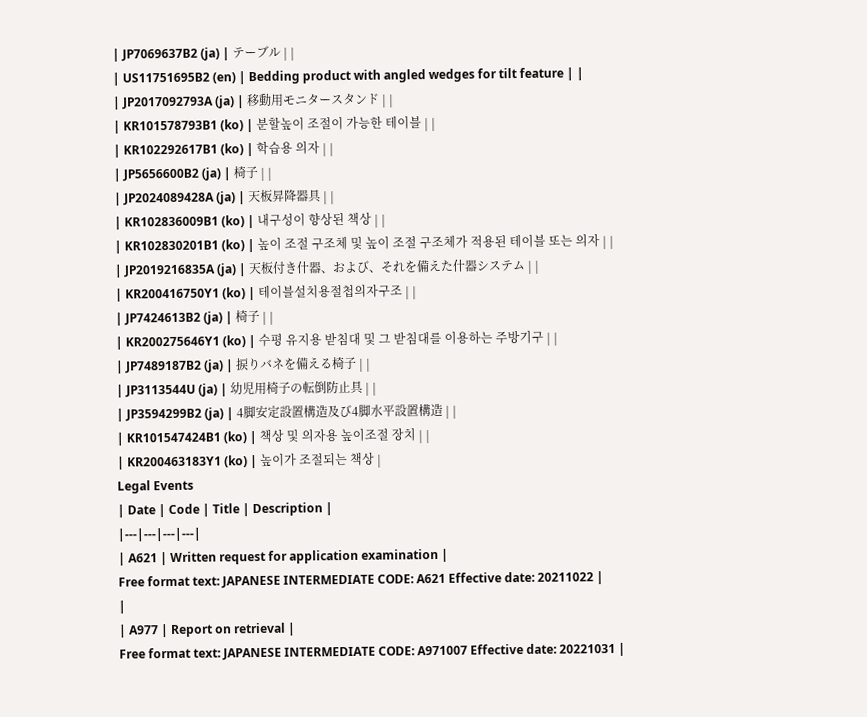| JP7069637B2 (ja) | テーブル | |
| US11751695B2 (en) | Bedding product with angled wedges for tilt feature | |
| JP2017092793A (ja) | 移動用モニタースタンド | |
| KR101578793B1 (ko) | 분할높이 조절이 가능한 테이블 | |
| KR102292617B1 (ko) | 학습용 의자 | |
| JP5656600B2 (ja) | 椅子 | |
| JP2024089428A (ja) | 天板昇降器具 | |
| KR102836009B1 (ko) | 내구성이 향상된 책상 | |
| KR102830201B1 (ko) | 높이 조절 구조체 및 높이 조절 구조체가 적용된 테이블 또는 의자 | |
| JP2019216835A (ja) | 天板付き什器、および、それを備えた什器システム | |
| KR200416750Y1 (ko) | 테이블설치용절첩의자구조 | |
| JP7424613B2 (ja) | 椅子 | |
| KR200275646Y1 (ko) | 수평 유지용 받침대 및 그 받침대를 이용하는 주방기구 | |
| JP7489187B2 (ja) | 捩りバネを備える椅子 | |
| JP3113544U (ja) | 幼児用椅子の転倒防止具 | |
| JP3594299B2 (ja) | 4脚安定設置構造及び4脚水平設置構造 | |
| KR101547424B1 (ko) | 책상 및 의자용 높이조절 장치 | |
| KR200463183Y1 (ko) | 높이가 조절되는 책상 |
Legal Events
| Date | Code | Title | Description |
|---|---|---|---|
| A621 | Written request for application examination |
Free format text: JAPANESE INTERMEDIATE CODE: A621 Effective date: 20211022 |
|
| A977 | Report on retrieval |
Free format text: JAPANESE INTERMEDIATE CODE: A971007 Effective date: 20221031 |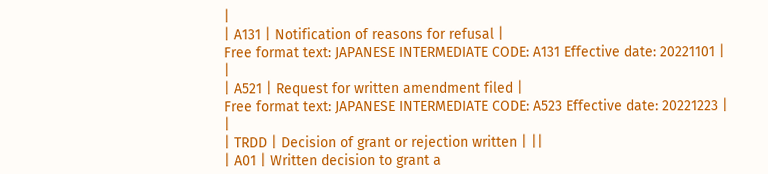|
| A131 | Notification of reasons for refusal |
Free format text: JAPANESE INTERMEDIATE CODE: A131 Effective date: 20221101 |
|
| A521 | Request for written amendment filed |
Free format text: JAPANESE INTERMEDIATE CODE: A523 Effective date: 20221223 |
|
| TRDD | Decision of grant or rejection written | ||
| A01 | Written decision to grant a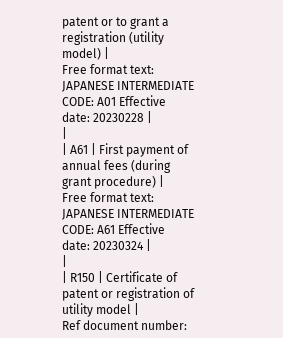patent or to grant a registration (utility model) |
Free format text: JAPANESE INTERMEDIATE CODE: A01 Effective date: 20230228 |
|
| A61 | First payment of annual fees (during grant procedure) |
Free format text: JAPANESE INTERMEDIATE CODE: A61 Effective date: 20230324 |
|
| R150 | Certificate of patent or registration of utility model |
Ref document number: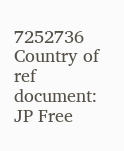7252736 Country of ref document: JP Free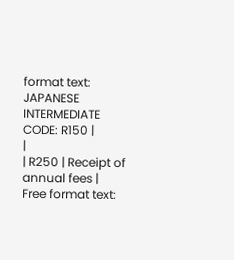format text: JAPANESE INTERMEDIATE CODE: R150 |
|
| R250 | Receipt of annual fees |
Free format text: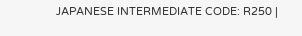JAPANESE INTERMEDIATE CODE: R250 |